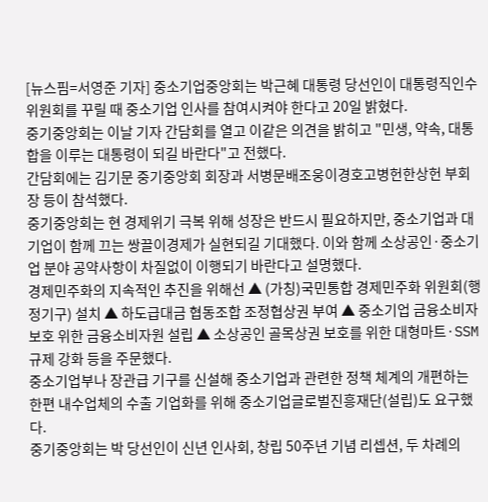[뉴스핌=서영준 기자] 중소기업중앙회는 박근혜 대통령 당선인이 대통령직인수위원회를 꾸릴 때 중소기업 인사를 참여시켜야 한다고 20일 밝혔다.
중기중앙회는 이날 기자 간담회를 열고 이같은 의견을 밝히고 "민생, 약속, 대통합을 이루는 대통령이 되길 바란다"고 전했다.
간담회에는 김기문 중기중앙회 회장과 서병문배조웅이경호고병헌한상헌 부회장 등이 참석했다.
중기중앙회는 현 경제위기 극복 위해 성장은 반드시 필요하지만, 중소기업과 대기업이 함께 끄는 쌍끌이경제가 실현되길 기대했다. 이와 함께 소상공인·중소기업 분야 공약사항이 차질없이 이행되기 바란다고 설명했다.
경제민주화의 지속적인 추진을 위해선 ▲ (가칭)국민통합 경제민주화 위원회(행정기구) 설치 ▲ 하도급대금 협동조합 조정협상권 부여 ▲ 중소기업 금융소비자 보호 위한 금융소비자원 설립 ▲ 소상공인 골목상권 보호를 위한 대형마트·SSM 규제 강화 등을 주문했다.
중소기업부나 장관급 기구를 신설해 중소기업과 관련한 정책 체계의 개편하는 한편 내수업체의 수출 기업화를 위해 중소기업글로벌진흥재단(설립)도 요구했다.
중기중앙회는 박 당선인이 신년 인사회, 창립 50주년 기념 리셉션, 두 차례의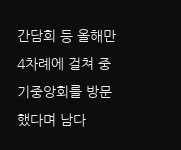간담회 등 올해만 4차례에 걸쳐 중기중앙회를 방문했다며 남다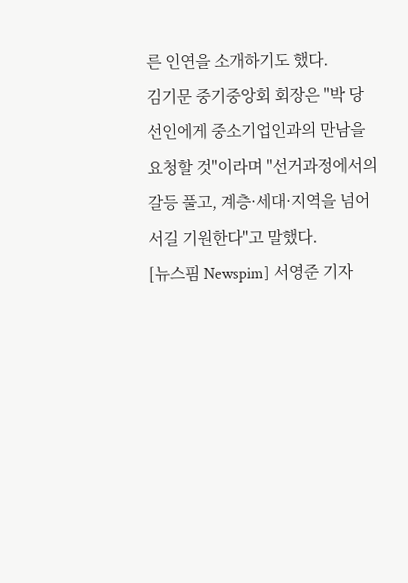른 인연을 소개하기도 했다.
김기문 중기중앙회 회장은 "박 당선인에게 중소기업인과의 만남을 요청할 것"이라며 "선거과정에서의 갈등 풀고, 계층·세대·지역을 넘어서길 기원한다"고 말했다.
[뉴스핌 Newspim] 서영준 기자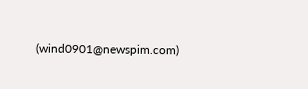(wind0901@newspim.com)